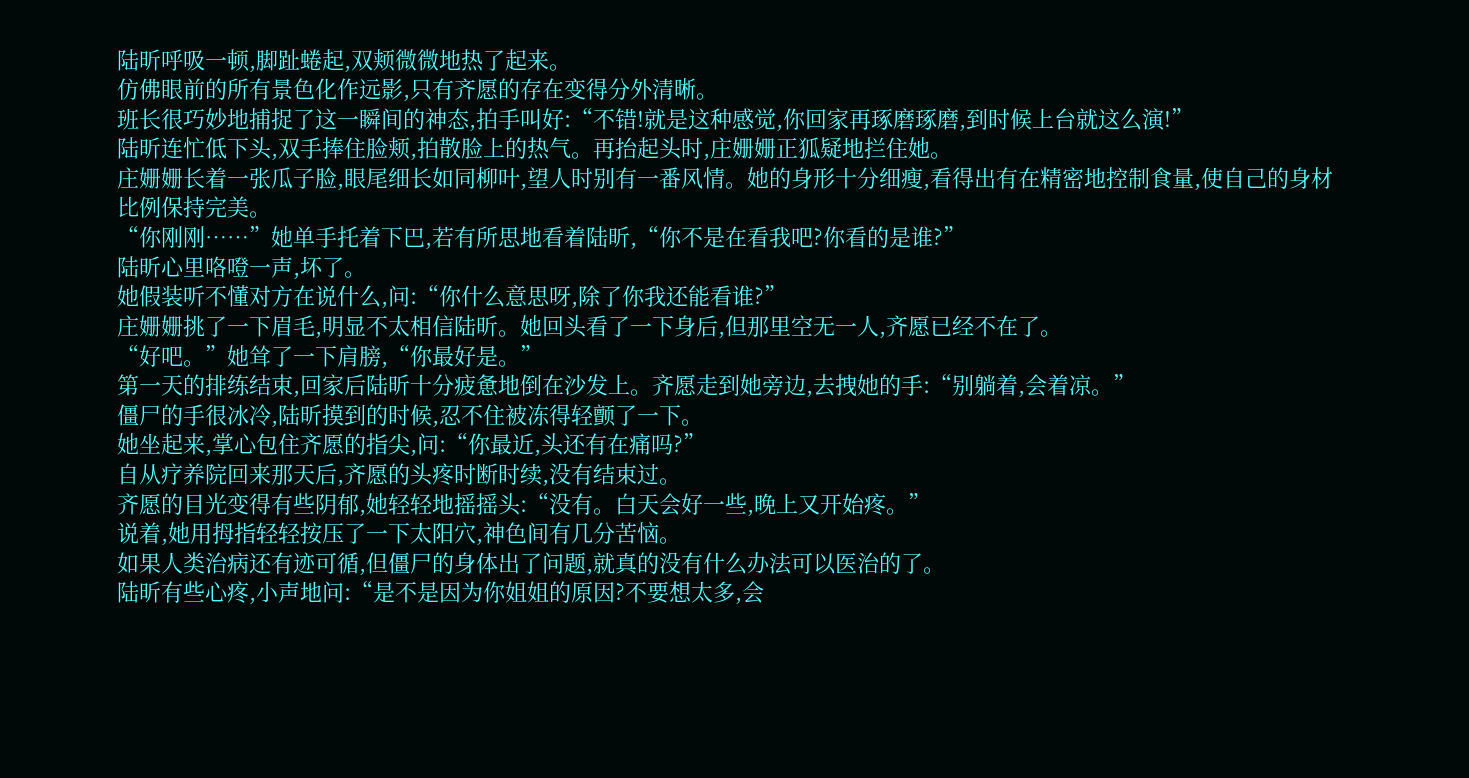陆昕呼吸一顿,脚趾蜷起,双颊微微地热了起来。
仿佛眼前的所有景色化作远影,只有齐愿的存在变得分外清晰。
班长很巧妙地捕捉了这一瞬间的神态,拍手叫好:“不错!就是这种感觉,你回家再琢磨琢磨,到时候上台就这么演!”
陆昕连忙低下头,双手捧住脸颊,拍散脸上的热气。再抬起头时,庄姗姗正狐疑地拦住她。
庄姗姗长着一张瓜子脸,眼尾细长如同柳叶,望人时别有一番风情。她的身形十分细瘦,看得出有在精密地控制食量,使自己的身材比例保持完美。
“你刚刚……”她单手托着下巴,若有所思地看着陆昕,“你不是在看我吧?你看的是谁?”
陆昕心里咯噔一声,坏了。
她假装听不懂对方在说什么,问:“你什么意思呀,除了你我还能看谁?”
庄姗姗挑了一下眉毛,明显不太相信陆昕。她回头看了一下身后,但那里空无一人,齐愿已经不在了。
“好吧。”她耸了一下肩膀,“你最好是。”
第一天的排练结束,回家后陆昕十分疲惫地倒在沙发上。齐愿走到她旁边,去拽她的手:“别躺着,会着凉。”
僵尸的手很冰冷,陆昕摸到的时候,忍不住被冻得轻颤了一下。
她坐起来,掌心包住齐愿的指尖,问:“你最近,头还有在痛吗?”
自从疗养院回来那天后,齐愿的头疼时断时续,没有结束过。
齐愿的目光变得有些阴郁,她轻轻地摇摇头:“没有。白天会好一些,晚上又开始疼。”
说着,她用拇指轻轻按压了一下太阳穴,神色间有几分苦恼。
如果人类治病还有迹可循,但僵尸的身体出了问题,就真的没有什么办法可以医治的了。
陆昕有些心疼,小声地问:“是不是因为你姐姐的原因?不要想太多,会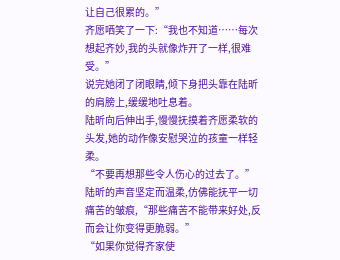让自己很累的。”
齐愿哂笑了一下:“我也不知道……每次想起齐妙,我的头就像炸开了一样,很难受。”
说完她闭了闭眼睛,倾下身把头靠在陆昕的肩膀上,缓缓地吐息着。
陆昕向后伸出手,慢慢抚摸着齐愿柔软的头发,她的动作像安慰哭泣的孩童一样轻柔。
“不要再想那些令人伤心的过去了。”陆昕的声音坚定而温柔,仿佛能抚平一切痛苦的皱痕,“那些痛苦不能带来好处,反而会让你变得更脆弱。”
“如果你觉得齐家使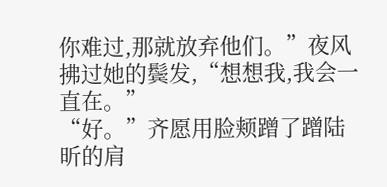你难过,那就放弃他们。”夜风拂过她的鬓发,“想想我,我会一直在。”
“好。”齐愿用脸颊蹭了蹭陆昕的肩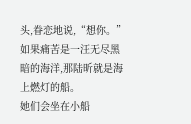头,眷恋地说,“想你。”
如果痛苦是一汪无尽黑暗的海洋,那陆昕就是海上燃灯的船。
她们会坐在小船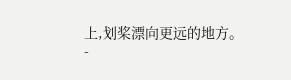上,划桨漂向更远的地方。
-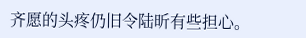齐愿的头疼仍旧令陆昕有些担心。